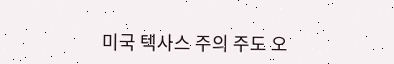미국 텍사스 주의 주도 오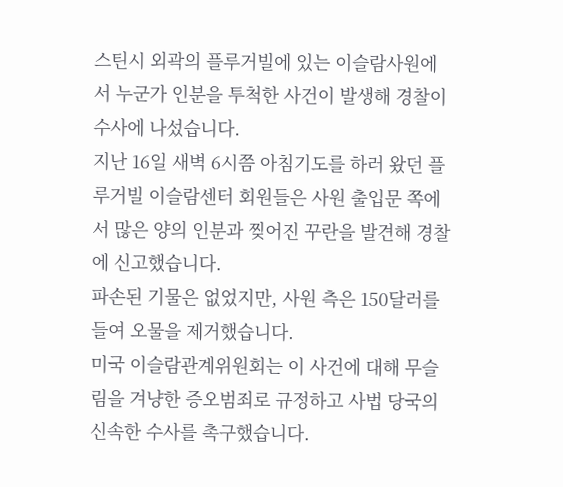스틴시 외곽의 플루거빌에 있는 이슬람사원에서 누군가 인분을 투척한 사건이 발생해 경찰이 수사에 나섰습니다.
지난 16일 새벽 6시쯤 아침기도를 하러 왔던 플루거빌 이슬람센터 회원들은 사원 출입문 쪽에서 많은 양의 인분과 찢어진 꾸란을 발견해 경찰에 신고했습니다.
파손된 기물은 없었지만, 사원 측은 150달러를 들여 오물을 제거했습니다.
미국 이슬람관계위원회는 이 사건에 대해 무슬림을 겨냥한 증오범죄로 규정하고 사법 당국의 신속한 수사를 촉구했습니다.